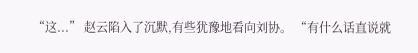“这...” 赵云陷入了沉默,有些犹豫地看向刘协。 “有什么话直说就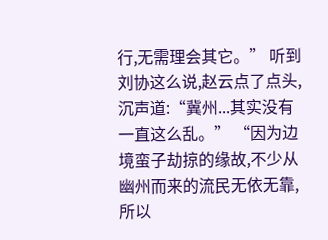行,无需理会其它。” 听到刘协这么说,赵云点了点头,沉声道:“冀州...其实没有一直这么乱。” “因为边境蛮子劫掠的缘故,不少从幽州而来的流民无依无靠,所以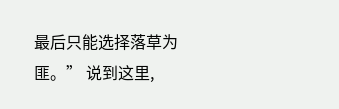最后只能选择落草为匪。” 说到这里,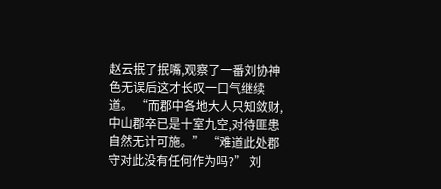赵云抿了抿嘴,观察了一番刘协神色无误后这才长叹一口气继续道。 “而郡中各地大人只知敛财,中山郡卒已是十室九空,对待匪患自然无计可施。” “难道此处郡守对此没有任何作为吗?” 刘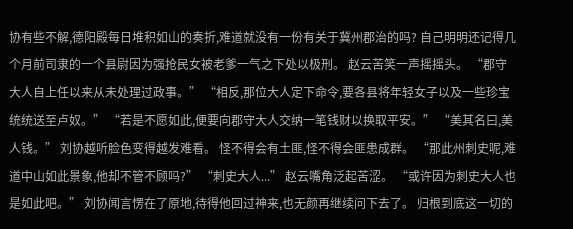协有些不解,德阳殿每日堆积如山的奏折,难道就没有一份有关于冀州郡治的吗? 自己明明还记得几个月前司隶的一个县尉因为强抢民女被老爹一气之下处以极刑。 赵云苦笑一声摇摇头。 “郡守大人自上任以来从未处理过政事。” “相反,那位大人定下命令,要各县将年轻女子以及一些珍宝统统送至卢奴。” “若是不愿如此,便要向郡守大人交纳一笔钱财以换取平安。” “美其名曰,美人钱。” 刘协越听脸色变得越发难看。 怪不得会有土匪,怪不得会匪患成群。 “那此州刺史呢,难道中山如此景象,他却不管不顾吗?” “刺史大人...” 赵云嘴角泛起苦涩。 “或许因为刺史大人也是如此吧。” 刘协闻言愣在了原地,待得他回过神来,也无颜再继续问下去了。 归根到底这一切的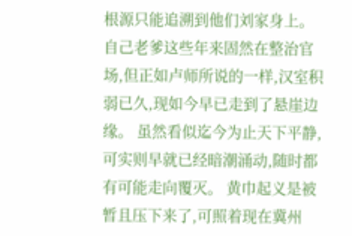根源只能追溯到他们刘家身上。 自己老爹这些年来固然在整治官场,但正如卢师所说的一样,汉室积弱已久,现如今早已走到了悬崖边缘。 虽然看似迄今为止天下平静,可实则早就已经暗潮涌动,随时都有可能走向覆灭。 黄巾起义是被暂且压下来了,可照着现在冀州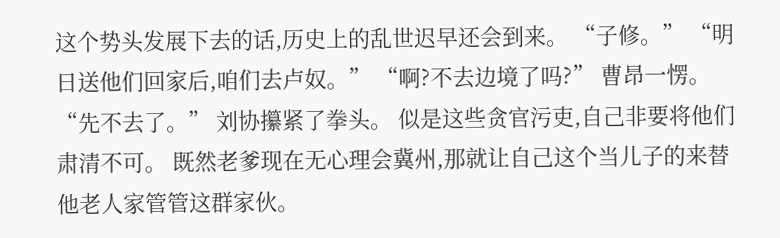这个势头发展下去的话,历史上的乱世迟早还会到来。 “子修。” “明日送他们回家后,咱们去卢奴。” “啊?不去边境了吗?” 曹昂一愣。 “先不去了。” 刘协攥紧了拳头。 似是这些贪官污吏,自己非要将他们肃清不可。 既然老爹现在无心理会冀州,那就让自己这个当儿子的来替他老人家管管这群家伙。